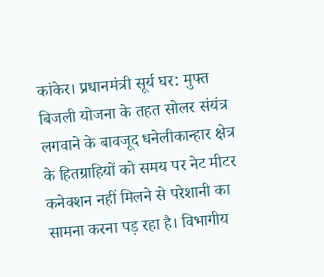कांकेर। प्रधानमंत्री सूर्य घर: मुफ्त बिजली योजना के तहत सोलर संयंत्र लगवाने के बावजूद धनेलीकान्हार क्षेत्र के हितग्राहियों को समय पर नेट मीटर कनेक्शन नहीं मिलने से परेशानी का सामना करना पड़ रहा है। विभागीय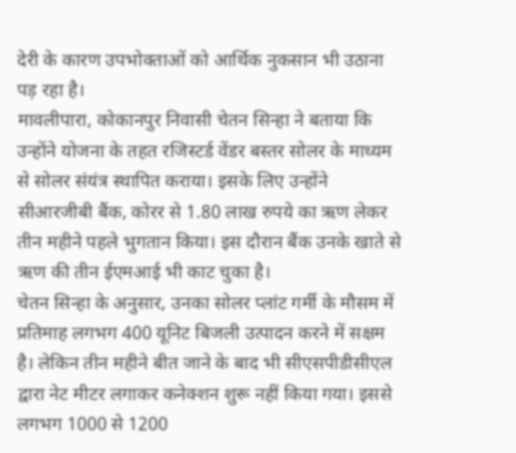देरी के कारण उपभोक्ताओं को आर्थिक नुकसान भी उठाना पड़ रहा है।
मावलीपारा, कोकानपुर निवासी चेतन सिन्हा ने बताया कि उन्होंने योजना के तहत रजिस्टर्ड वेंडर बस्तर सोलर के माध्यम से सोलर संयंत्र स्थापित कराया। इसके लिए उन्होंने सीआरजीबी बैंक, कोरर से 1.80 लाख रुपये का ऋण लेकर तीन महीने पहले भुगतान किया। इस दौरान बैंक उनके खाते से ऋण की तीन ईएमआई भी काट चुका है।
चेतन सिन्हा के अनुसार, उनका सोलर प्लांट गर्मी के मौसम में प्रतिमाह लगभग 400 यूनिट बिजली उत्पादन करने में सक्षम है। लेकिन तीन महीने बीत जाने के बाद भी सीएसपीडीसीएल द्वारा नेट मीटर लगाकर कनेक्शन शुरू नहीं किया गया। इससे लगभग 1000 से 1200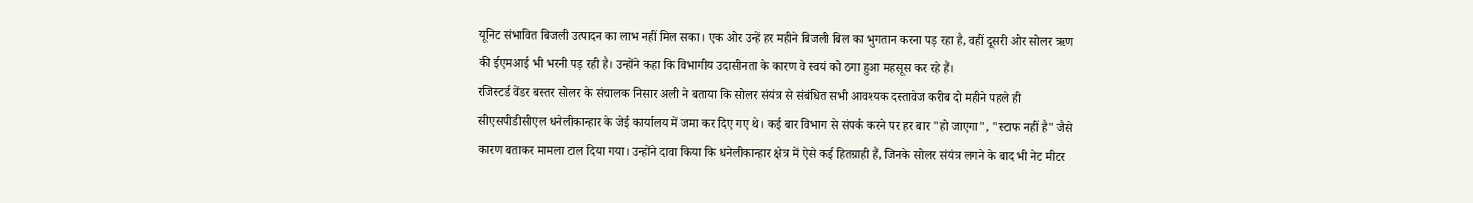यूनिट संभावित बिजली उत्पादन का लाभ नहीं मिल सका। एक ओर उन्हें हर महीने बिजली बिल का भुगतान करना पड़ रहा है, वहीं दूसरी ओर सोलर ऋण की ईएमआई भी भरनी पड़ रही है। उन्होंने कहा कि विभागीय उदासीनता के कारण वे स्वयं को ठगा हुआ महसूस कर रहे हैं।
रजिस्टर्ड वेंडर बस्तर सोलर के संचालक निसार अली ने बताया कि सोलर संयंत्र से संबंधित सभी आवश्यक दस्तावेज करीब दो महीने पहले ही सीएसपीडीसीएल धनेलीकान्हार के जेई कार्यालय में जमा कर दिए गए थे। कई बार विभाग से संपर्क करने पर हर बार "हो जाएगा", "स्टाफ नहीं है" जैसे कारण बताकर मामला टाल दिया गया। उन्होंने दावा किया कि धनेलीकान्हार क्षेत्र में ऐसे कई हितग्राही हैं, जिनके सोलर संयंत्र लगने के बाद भी नेट मीटर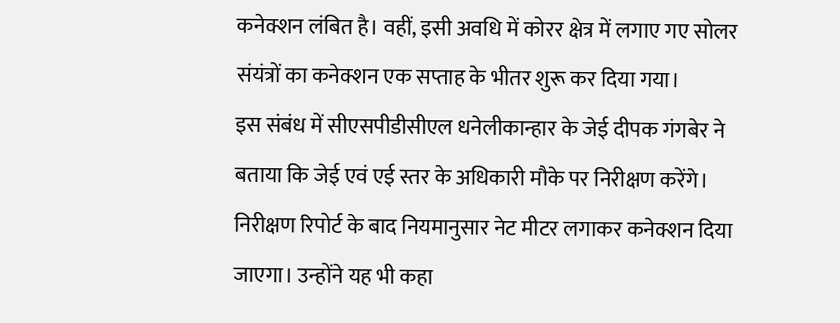कनेक्शन लंबित है। वहीं, इसी अवधि में कोरर क्षेत्र में लगाए गए सोलर संयंत्रों का कनेक्शन एक सप्ताह के भीतर शुरू कर दिया गया।
इस संबंध में सीएसपीडीसीएल धनेलीकान्हार के जेई दीपक गंगबेर ने बताया कि जेई एवं एई स्तर के अधिकारी मौके पर निरीक्षण करेंगे। निरीक्षण रिपोर्ट के बाद नियमानुसार नेट मीटर लगाकर कनेक्शन दिया जाएगा। उन्होंने यह भी कहा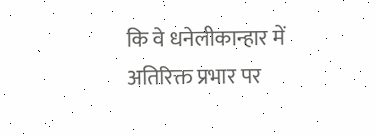कि वे धनेलीकान्हार में अतिरिक्त प्रभार पर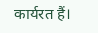कार्यरत हैं।